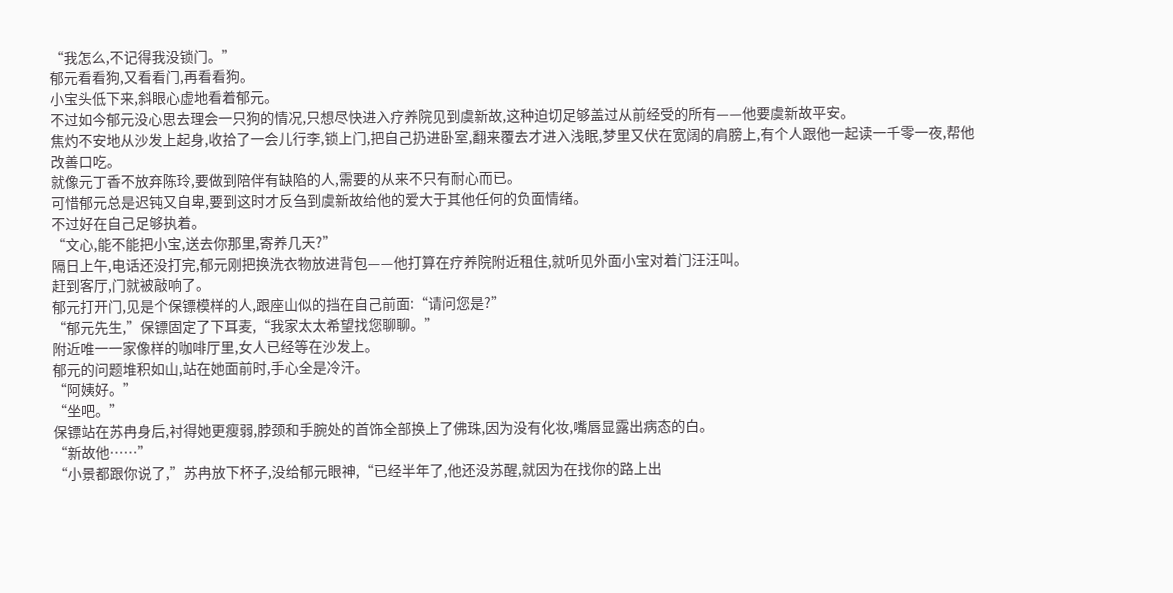“我怎么,不记得我没锁门。”
郁元看看狗,又看看门,再看看狗。
小宝头低下来,斜眼心虚地看着郁元。
不过如今郁元没心思去理会一只狗的情况,只想尽快进入疗养院见到虞新故,这种迫切足够盖过从前经受的所有——他要虞新故平安。
焦灼不安地从沙发上起身,收拾了一会儿行李,锁上门,把自己扔进卧室,翻来覆去才进入浅眠,梦里又伏在宽阔的肩膀上,有个人跟他一起读一千零一夜,帮他改善口吃。
就像元丁香不放弃陈玲,要做到陪伴有缺陷的人,需要的从来不只有耐心而已。
可惜郁元总是迟钝又自卑,要到这时才反刍到虞新故给他的爱大于其他任何的负面情绪。
不过好在自己足够执着。
“文心,能不能把小宝,送去你那里,寄养几天?”
隔日上午,电话还没打完,郁元刚把换洗衣物放进背包——他打算在疗养院附近租住,就听见外面小宝对着门汪汪叫。
赶到客厅,门就被敲响了。
郁元打开门,见是个保镖模样的人,跟座山似的挡在自己前面:“请问您是?”
“郁元先生,”保镖固定了下耳麦,“我家太太希望找您聊聊。”
附近唯一一家像样的咖啡厅里,女人已经等在沙发上。
郁元的问题堆积如山,站在她面前时,手心全是冷汗。
“阿姨好。”
“坐吧。”
保镖站在苏冉身后,衬得她更瘦弱,脖颈和手腕处的首饰全部换上了佛珠,因为没有化妆,嘴唇显露出病态的白。
“新故他……”
“小景都跟你说了,”苏冉放下杯子,没给郁元眼神,“已经半年了,他还没苏醒,就因为在找你的路上出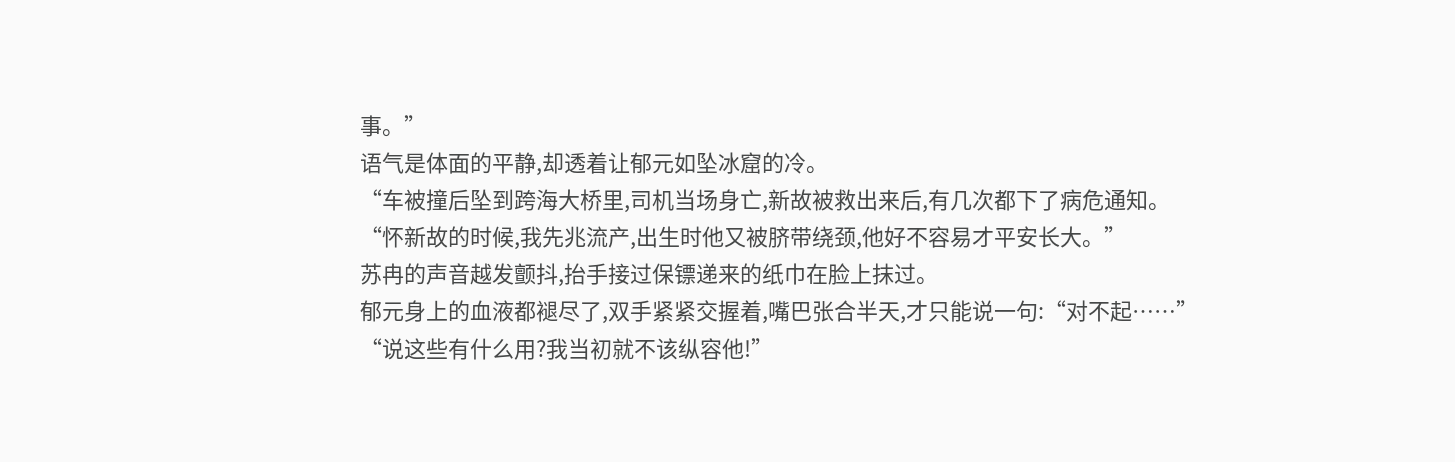事。”
语气是体面的平静,却透着让郁元如坠冰窟的冷。
“车被撞后坠到跨海大桥里,司机当场身亡,新故被救出来后,有几次都下了病危通知。
“怀新故的时候,我先兆流产,出生时他又被脐带绕颈,他好不容易才平安长大。”
苏冉的声音越发颤抖,抬手接过保镖递来的纸巾在脸上抹过。
郁元身上的血液都褪尽了,双手紧紧交握着,嘴巴张合半天,才只能说一句:“对不起……”
“说这些有什么用?我当初就不该纵容他!”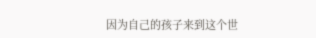因为自己的孩子来到这个世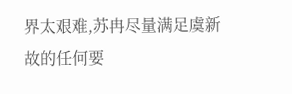界太艰难,苏冉尽量满足虞新故的任何要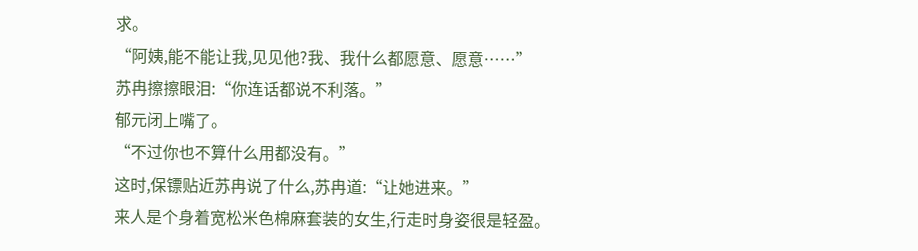求。
“阿姨,能不能让我,见见他?我、我什么都愿意、愿意……”
苏冉擦擦眼泪:“你连话都说不利落。”
郁元闭上嘴了。
“不过你也不算什么用都没有。”
这时,保镖贴近苏冉说了什么,苏冉道:“让她进来。”
来人是个身着宽松米色棉麻套装的女生,行走时身姿很是轻盈。